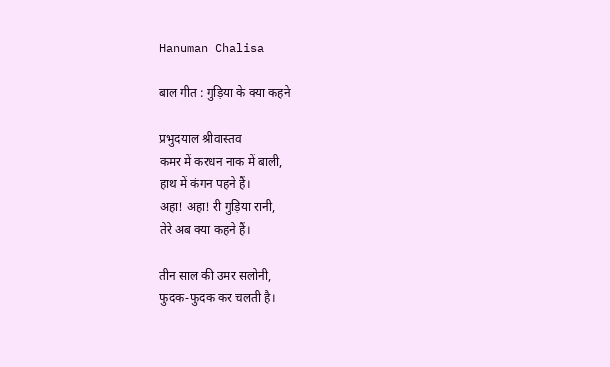Hanuman Chalisa

बाल गीत : गुड़िया के क्या कहने

प्रभुदयाल श्रीवास्तव
कमर में करधन नाक में बाली,
हाथ में कंगन पहने हैं।
अहा! अहा! री गुड़िया रानी,
तेरे अब क्या कहने हैं।

तीन साल की उमर सलोनी,
फुदक-फुदक कर चलती है।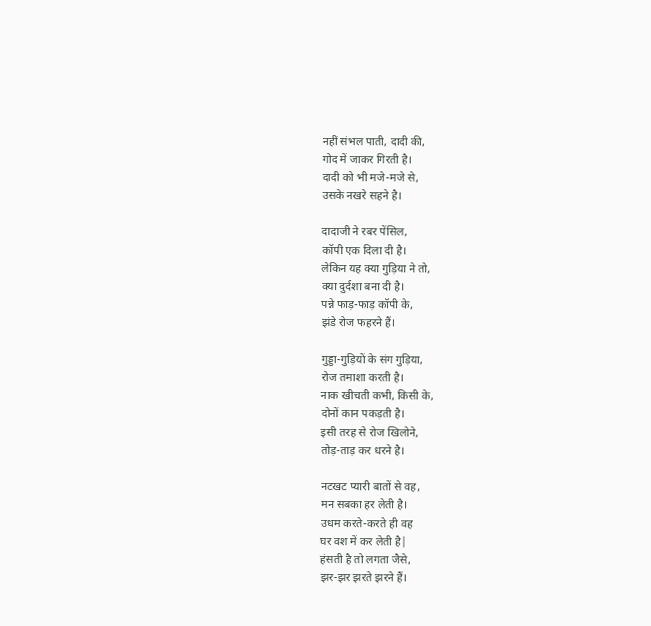नहीं संभल पाती, दादी की,
गोद में जाकर गिरती है।
दादी को भी मजे-मजे से,
उसके नखरे सहने है।

दादाजी ने रबर पेंसिल,
कॉपी एक दिला दी है।
लेकिन यह क्या गुड़िया ने तो,
क्या दुर्दशा बना दी है।
पन्ने फाड़-फाड़ कॉपी के,
झंडे रोज फहरने हैं।

गुड्डा-गुड़ियों के संग गुड़िया,
रोज तमाशा करती है।
नाक खीचती कभी, किसी के,
दोनों कान पकड़ती है।
इसी तरह से रोज खिलोने,
तोड़-ताड़ कर धरने है।

नटखट प्यारी बातों से वह,
मन सबका हर लेती है।
उधम करते-करते ही वह
घर वश में कर लेती है|
हंसती है तो लगता जैसे,
झर-झर झरते झरने हैं।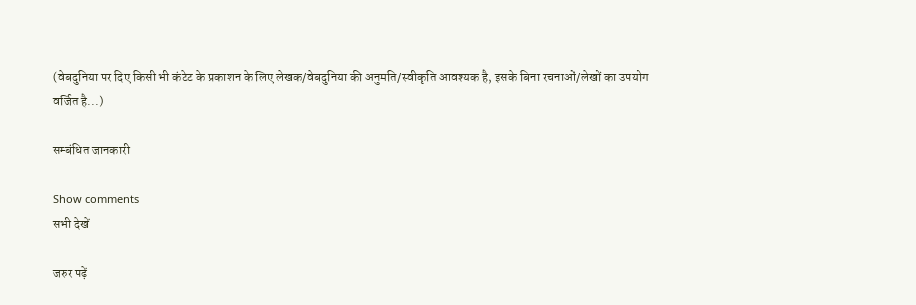(वेबदुनिया पर दिए किसी भी कंटेट के प्रकाशन के लिए लेखक/वेबदुनिया की अनुमति/स्वीकृति आवश्यक है, इसके बिना रचनाओं/लेखों का उपयोग वर्जित है...)

सम्बंधित जानकारी

Show comments
सभी देखें

जरुर पढ़ें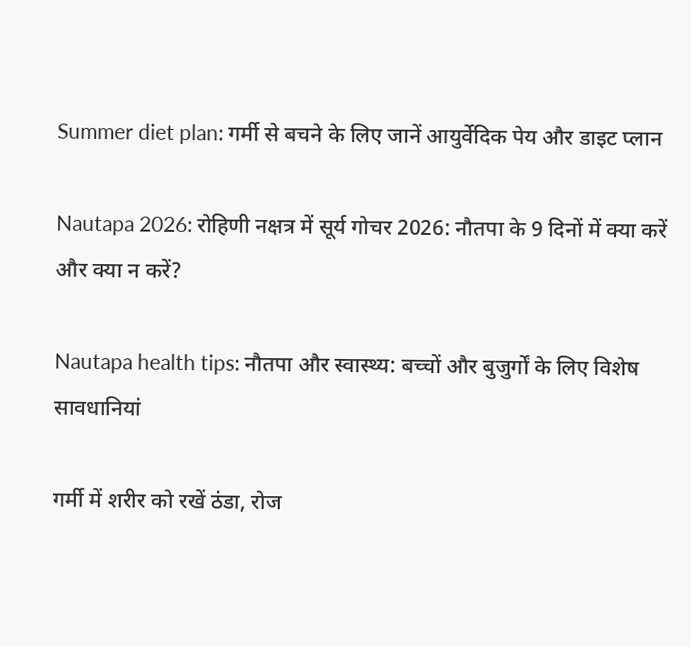Summer diet plan: गर्मी से बचने के लिए जानें आयुर्वेदिक पेय और डाइट प्लान

Nautapa 2026: रोहिणी नक्षत्र में सूर्य गोचर 2026: नौतपा के 9 दिनों में क्या करें और क्या न करें?

Nautapa health tips: नौतपा और स्वास्थ्य: बच्चों और बुजुर्गों के लिए विशेष सावधानियां

गर्मी में शरीर को रखें ठंडा, रोज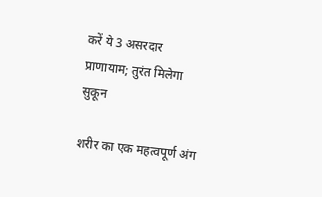करें ये 3 असरदार प्राणायाम; तुरंत मिलेगा सुकून

शरीर का एक महत्वपूर्ण अंग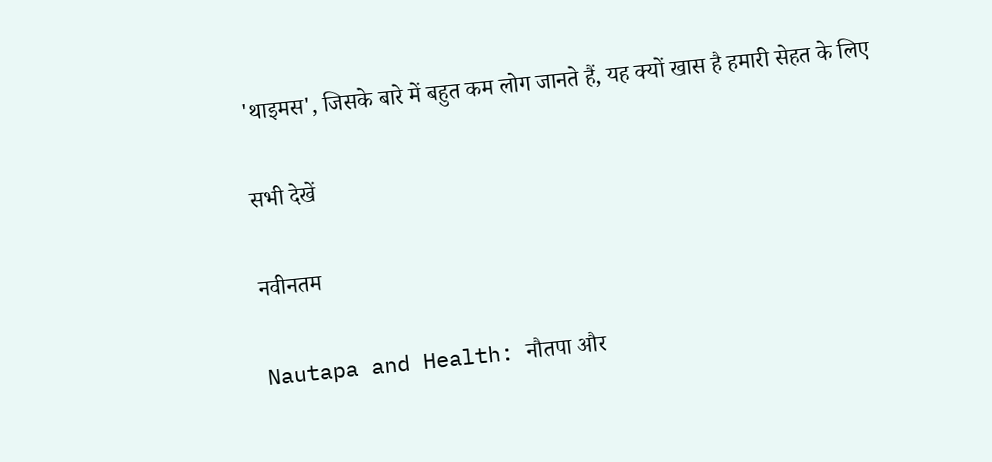'थाइमस', जिसके बारे में बहुत कम लोग जानते हैं, यह क्यों खास है हमारी सेहत के लिए

सभी देखें

नवीनतम

Nautapa and Health: नौतपा और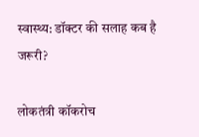स्वास्थ्य: डॉक्टर की सलाह कब है जरूरी?

लोकतंत्री कॉकरोच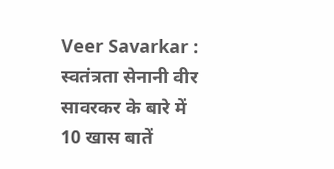Veer Savarkar : स्वतंत्रता सेनानी वीर सावरकर के बारे में 10 खास बातें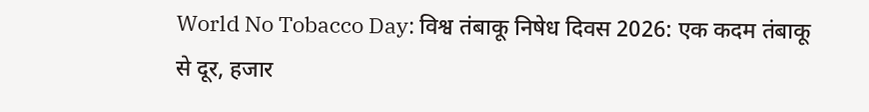World No Tobacco Day: विश्व तंबाकू निषेध दिवस 2026: एक कदम तंबाकू से दूर, हजार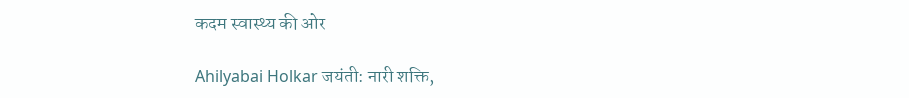कदम स्वास्थ्य की ओर

Ahilyabai Holkar जयंती: नारी शक्ति,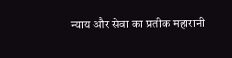न्याय और सेवा का प्रतीक महारानी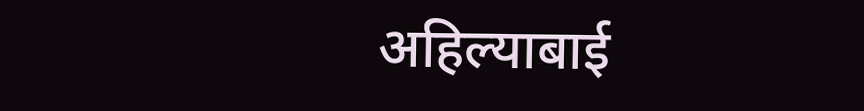अहिल्याबाई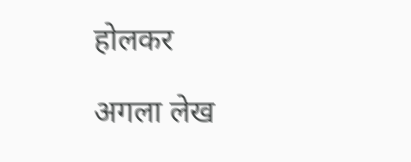होलकर

अगला लेख